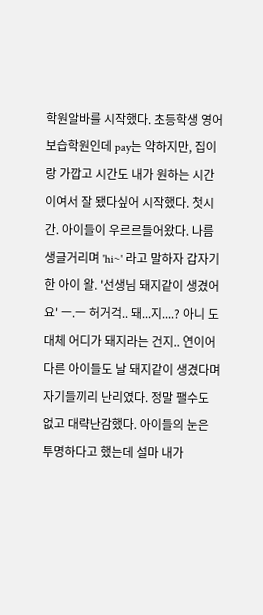학원알바를 시작했다. 초등학생 영어보습학원인데 pay는 약하지만, 집이랑 가깝고 시간도 내가 원하는 시간이여서 잘 됐다싶어 시작했다. 첫시간. 아이들이 우르르들어왔다. 나름 생글거리며 'hi~' 라고 말하자 갑자기 한 아이 왈. '선생님 돼지같이 생겼어요' ㅡ.ㅡ 허거걱.. 돼...지....? 아니 도대체 어디가 돼지라는 건지.. 연이어 다른 아이들도 날 돼지같이 생겼다며 자기들끼리 난리였다. 정말 팰수도 없고 대략난감했다. 아이들의 눈은 투명하다고 했는데 설마 내가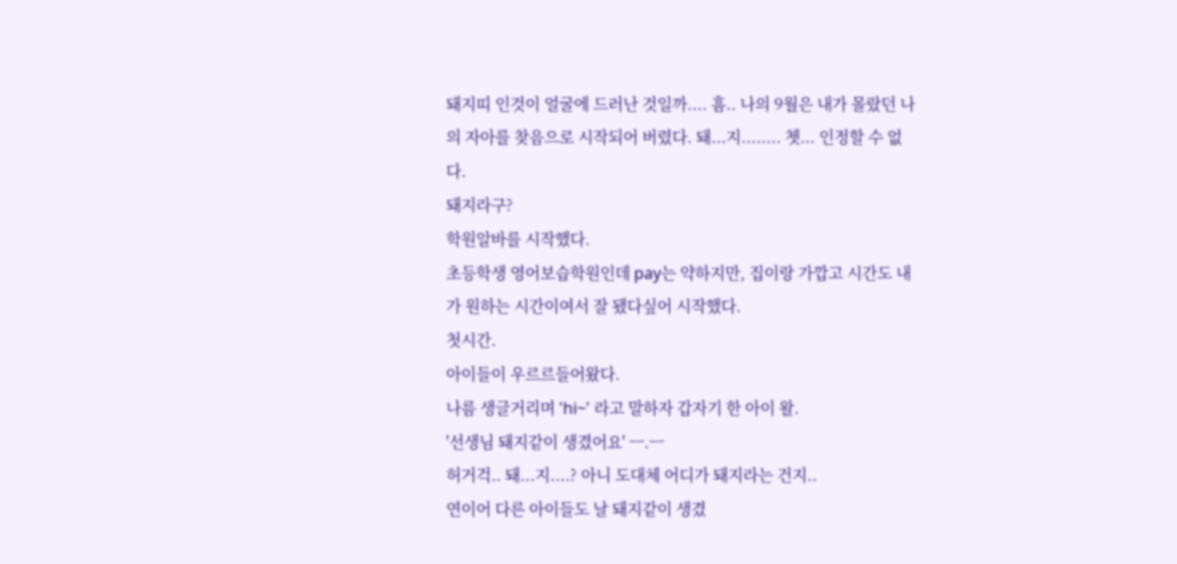돼지띠 인것이 얼굴에 드러난 것일까.... 흠.. 나의 9월은 내가 몰랐던 나의 자아를 찾음으로 시작되어 버렸다. 돼...지........ 쳇... 인정할 수 없다.
돼지라구?
학원알바를 시작했다.
초등학생 영어보습학원인데 pay는 약하지만, 집이랑 가깝고 시간도 내가 원하는 시간이여서 잘 됐다싶어 시작했다.
첫시간.
아이들이 우르르들어왔다.
나름 생글거리며 'hi~' 라고 말하자 갑자기 한 아이 왈.
'선생님 돼지같이 생겼어요' ㅡ.ㅡ
허거걱.. 돼...지....? 아니 도대체 어디가 돼지라는 건지..
연이어 다른 아이들도 날 돼지같이 생겼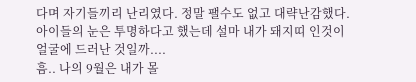다며 자기들끼리 난리였다. 정말 팰수도 없고 대략난감했다. 아이들의 눈은 투명하다고 했는데 설마 내가 돼지띠 인것이 얼굴에 드러난 것일까....
흠.. 나의 9월은 내가 몰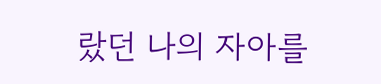랐던 나의 자아를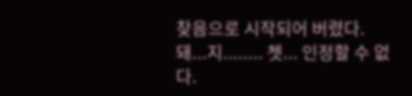찾음으로 시작되어 버렸다. 돼...지........ 쳇... 인정할 수 없다.